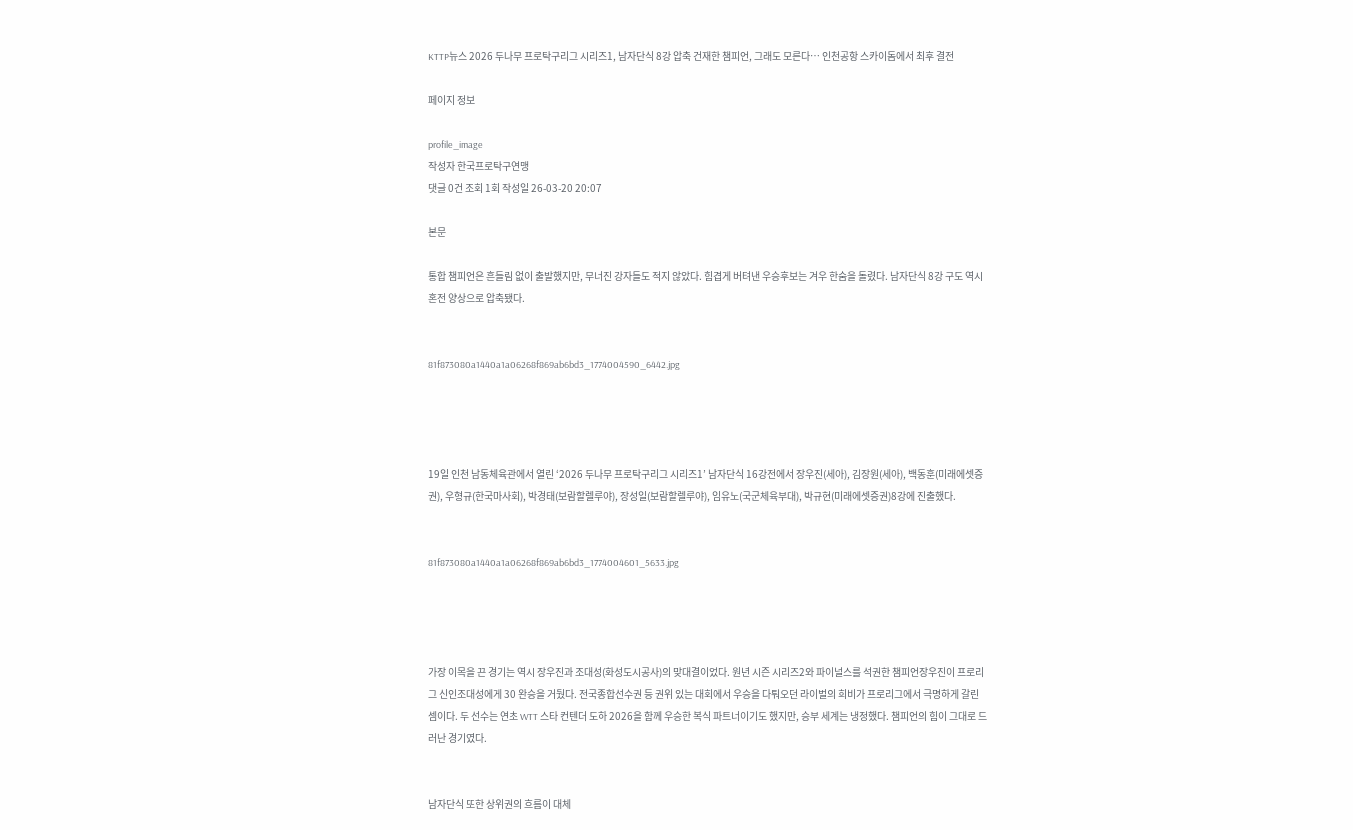KTTP뉴스 2026 두나무 프로탁구리그 시리즈1, 남자단식 8강 압축 건재한 챔피언, 그래도 모른다… 인천공항 스카이돔에서 최후 결전

페이지 정보

profile_image
작성자 한국프로탁구연맹
댓글 0건 조회 1회 작성일 26-03-20 20:07

본문

통합 챔피언은 흔들림 없이 출발했지만, 무너진 강자들도 적지 않았다. 힘겹게 버텨낸 우승후보는 겨우 한숨을 돌렸다. 남자단식 8강 구도 역시 혼전 양상으로 압축됐다.


81f873080a1440a1a06268f869ab6bd3_1774004590_6442.jpg




19일 인천 남동체육관에서 열린 ‘2026 두나무 프로탁구리그 시리즈1’ 남자단식 16강전에서 장우진(세아), 김장원(세아), 백동훈(미래에셋증권), 우형규(한국마사회), 박경태(보람할렐루야), 장성일(보람할렐루야), 임유노(국군체육부대), 박규현(미래에셋증권)8강에 진출했다.


81f873080a1440a1a06268f869ab6bd3_1774004601_5633.jpg




가장 이목을 끈 경기는 역시 장우진과 조대성(화성도시공사)의 맞대결이었다. 원년 시즌 시리즈2와 파이널스를 석권한 챔피언장우진이 프로리그 신인조대성에게 30 완승을 거뒀다. 전국종합선수권 등 권위 있는 대회에서 우승을 다퉈오던 라이벌의 희비가 프로리그에서 극명하게 갈린 셈이다. 두 선수는 연초 WTT 스타 컨텐더 도하 2026을 함께 우승한 복식 파트너이기도 했지만, 승부 세계는 냉정했다. 챔피언의 힘이 그대로 드러난 경기였다.


남자단식 또한 상위권의 흐름이 대체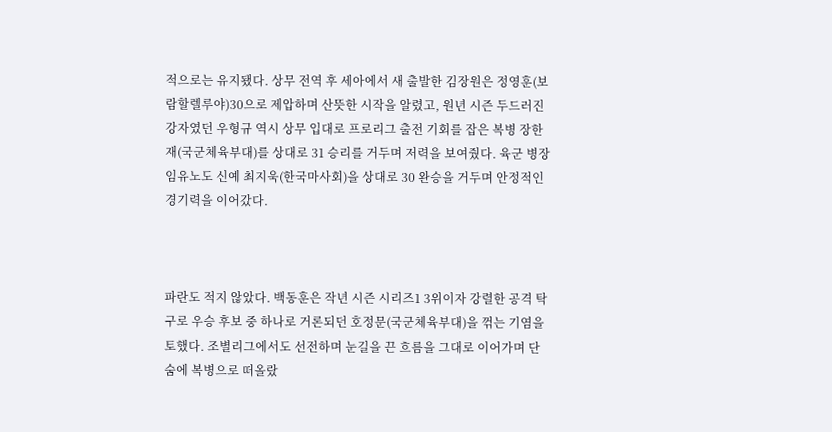적으로는 유지됐다. 상무 전역 후 세아에서 새 출발한 김장원은 정영훈(보람할렐루야)30으로 제압하며 산뜻한 시작을 알렸고, 원년 시즌 두드러진 강자였던 우형규 역시 상무 입대로 프로리그 출전 기회를 잡은 복병 장한재(국군체육부대)를 상대로 31 승리를 거두며 저력을 보여줬다. 육군 병장 임유노도 신예 최지욱(한국마사회)을 상대로 30 완승을 거두며 안정적인 경기력을 이어갔다.



파란도 적지 않았다. 백동훈은 작년 시즌 시리즈1 3위이자 강렬한 공격 탁구로 우승 후보 중 하나로 거론되던 호정문(국군체육부대)을 꺾는 기염을 토했다. 조별리그에서도 선전하며 눈길을 끈 흐름을 그대로 이어가며 단숨에 복병으로 떠올랐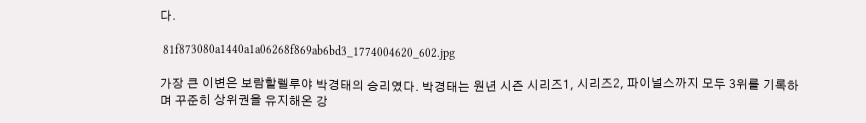다.

 81f873080a1440a1a06268f869ab6bd3_1774004620_602.jpg

가장 큰 이변은 보람할렐루야 박경태의 승리였다. 박경태는 원년 시즌 시리즈1, 시리즈2, 파이널스까지 모두 3위를 기록하며 꾸준히 상위권을 유지해온 강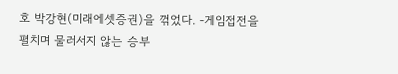호 박강현(미래에셋증권)을 꺾었다. -게임접전을 펼치며 물러서지 않는 승부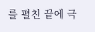를 펼친 끝에 극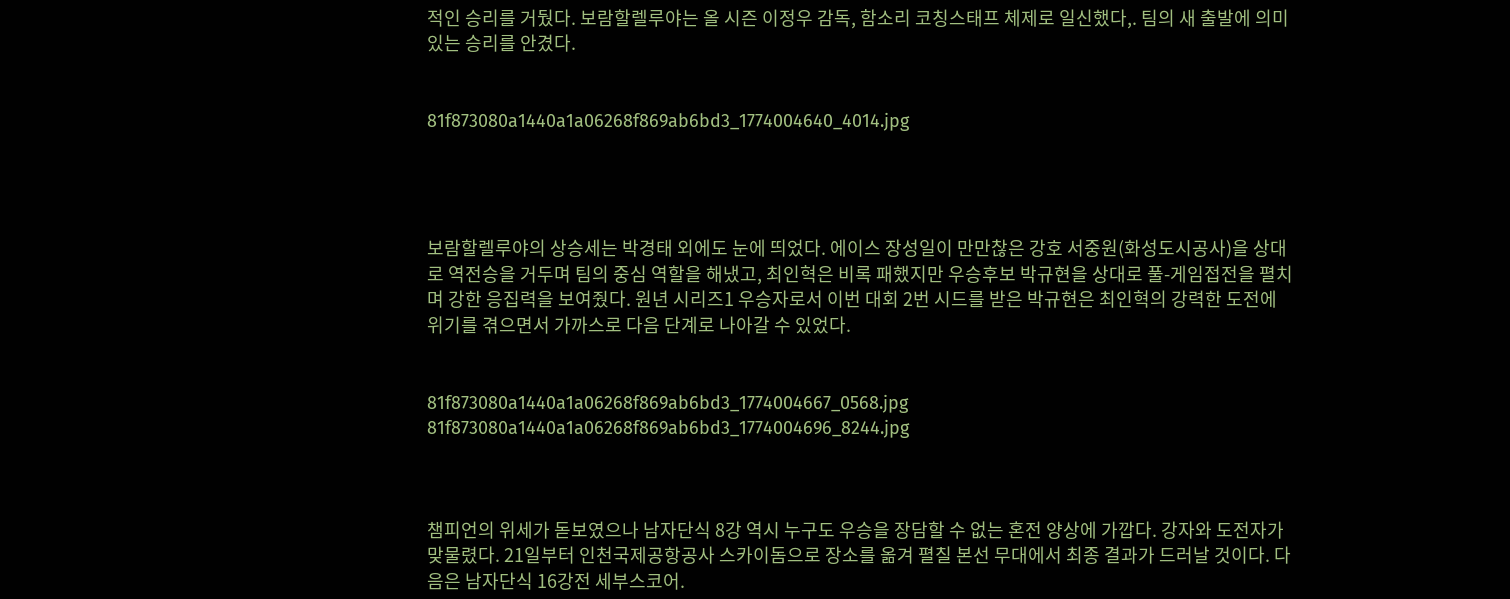적인 승리를 거뒀다. 보람할렐루야는 올 시즌 이정우 감독, 함소리 코칭스태프 체제로 일신했다,. 팀의 새 출발에 의미 있는 승리를 안겼다.


81f873080a1440a1a06268f869ab6bd3_1774004640_4014.jpg




보람할렐루야의 상승세는 박경태 외에도 눈에 띄었다. 에이스 장성일이 만만찮은 강호 서중원(화성도시공사)을 상대로 역전승을 거두며 팀의 중심 역할을 해냈고, 최인혁은 비록 패했지만 우승후보 박규현을 상대로 풀-게임접전을 펼치며 강한 응집력을 보여줬다. 원년 시리즈1 우승자로서 이번 대회 2번 시드를 받은 박규현은 최인혁의 강력한 도전에 위기를 겪으면서 가까스로 다음 단계로 나아갈 수 있었다.


81f873080a1440a1a06268f869ab6bd3_1774004667_0568.jpg
81f873080a1440a1a06268f869ab6bd3_1774004696_8244.jpg



챔피언의 위세가 돋보였으나 남자단식 8강 역시 누구도 우승을 장담할 수 없는 혼전 양상에 가깝다. 강자와 도전자가 맞물렸다. 21일부터 인천국제공항공사 스카이돔으로 장소를 옮겨 펼칠 본선 무대에서 최종 결과가 드러날 것이다. 다음은 남자단식 16강전 세부스코어.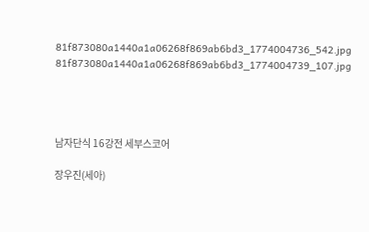81f873080a1440a1a06268f869ab6bd3_1774004736_542.jpg
81f873080a1440a1a06268f869ab6bd3_1774004739_107.jpg




남자단식 16강전 세부스코어

장우진(세아)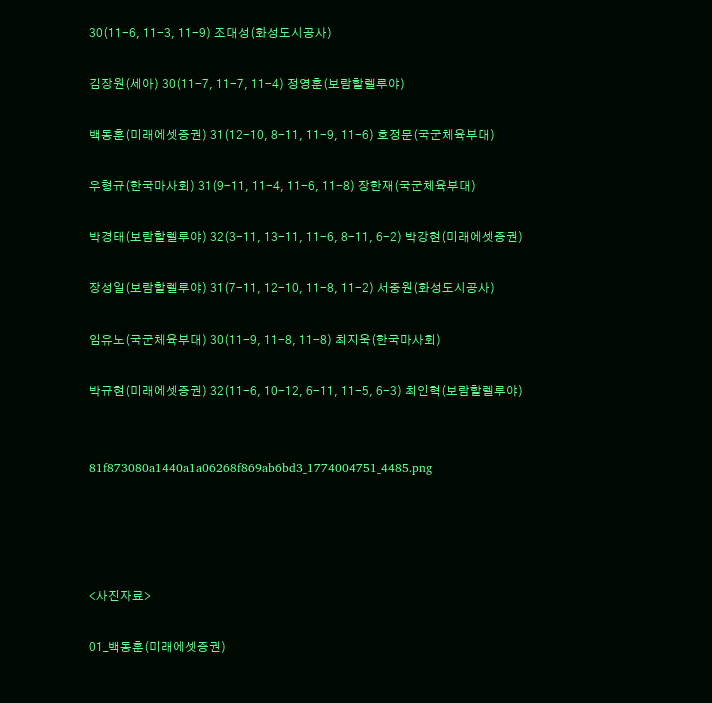30(11-6, 11-3, 11-9) 조대성(화성도시공사)

김장원(세아) 30(11-7, 11-7, 11-4) 정영훈(보람할렐루야)

백동훈(미래에셋증권) 31(12-10, 8-11, 11-9, 11-6) 호정문(국군체육부대)

우형규(한국마사회) 31(9-11, 11-4, 11-6, 11-8) 장한재(국군체육부대)

박경태(보람할렐루야) 32(3-11, 13-11, 11-6, 8-11, 6-2) 박강현(미래에셋증권)

장성일(보람할렐루야) 31(7-11, 12-10, 11-8, 11-2) 서중원(화성도시공사)

임유노(국군체육부대) 30(11-9, 11-8, 11-8) 최지욱(한국마사회)

박규현(미래에셋증권) 32(11-6, 10-12, 6-11, 11-5, 6-3) 최인혁(보람할렐루야)


81f873080a1440a1a06268f869ab6bd3_1774004751_4485.png




<사진자료>

01_백동훈(미래에셋증권)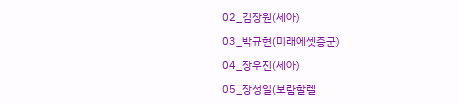02_김장원(세아)

03_박규현(미래에셋증군)

04_장우진(세아)

05_장성일(보람할렐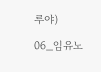루야)

06_임유노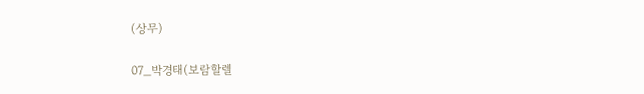(상무)

07_박경태(보람할렐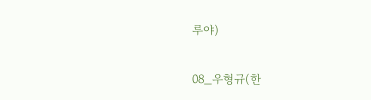루야)

08_우형규(한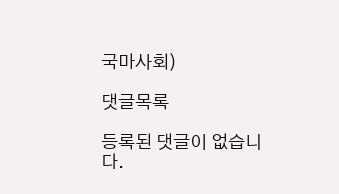국마사회)

댓글목록

등록된 댓글이 없습니다.